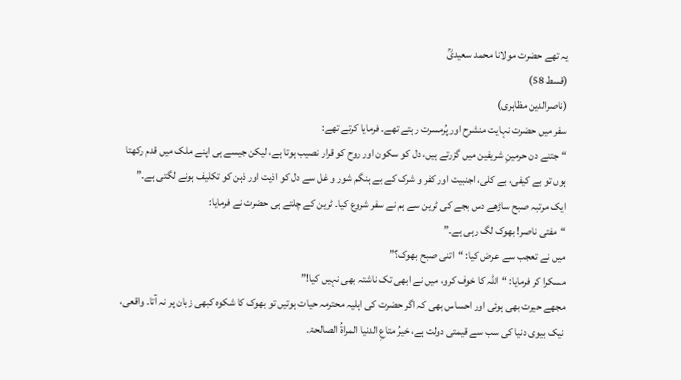یہ تھے حضرت مولانا محمد سعیدیؒ
(قسط 58)
(ناصرالدین مظاہری)
سفر میں حضرت نہایت منشرح اور پُرمسرت رہتے تھے۔ فرمایا کرتے تھے:
“جتنے دن حرمینِ شریفین میں گزرتے ہیں، دل کو سکون اور روح کو قرار نصیب ہوتا ہے، لیکن جیسے ہی اپنے ملک میں قدم رکھتا ہوں تو بے کیفی، بے کلی، اجنبیت اور کفر و شرک کے بے ہنگم شور و غل سے دل کو اذیت اور ذہن کو تکلیف ہونے لگتی ہے۔”
ایک مرتبہ صبح ساڑھے دس بجے کی ٹرین سے ہم نے سفر شروع کیا۔ ٹرین کے چلتے ہی حضرت نے فرمایا:
“مفتی ناصر! بھوک لگ رہی ہے۔”
میں نے تعجب سے عرض کیا: “اتنی صبح بھوک؟”
مسکرا کر فرمایا: “اللہ کا خوف کرو، میں نے ابھی تک ناشتہ بھی نہیں کیا!”
مجھے حیرت بھی ہوئی اور احساس بھی کہ اگر حضرت کی اہلیہ محترمہ حیات ہوتیں تو بھوک کا شکوہ کبھی زبان پر نہ آتا۔ واقعی، نیک بیوی دنیا کی سب سے قیمتی دولت ہے، خیرُ متاعِ الدنیا المراۃُ الصالحۃ۔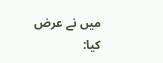میں نے عرض کیا: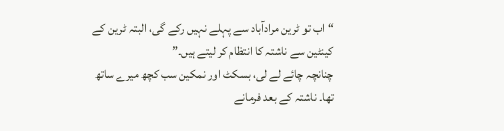“اب تو ٹرین مرادآباد سے پہلے نہیں رکے گی، البتہ ٹرین کے کینٹین سے ناشتہ کا انتظام کر لیتے ہیں۔”
چنانچہ چائے لے لی، بسکٹ اور نمکین سب کچھ میرے ساتھ تھا۔ ناشتہ کے بعد فرمانے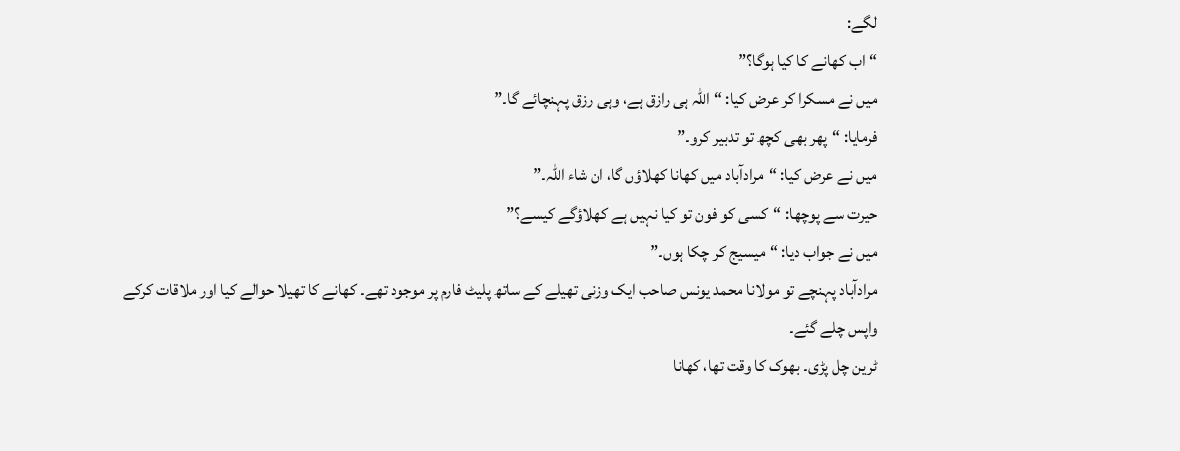لگے:
“اب کھانے کا کیا ہوگا؟”
میں نے مسکرا کر عرض کیا: “اللہ ہی رازق ہے، وہی رزق پہنچائے گا۔”
فرمایا: “پھر بھی کچھ تو تدبیر کرو۔”
میں نے عرض کیا: “مرادآباد میں کھانا کھلاؤں گا، ان شاء اللہ۔”
حیرت سے پوچھا: “کسی کو فون تو کیا نہیں ہے کھلاؤگے کیسے؟”
میں نے جواب دیا: “میسیج کر چکا ہوں۔”
مرادآباد پہنچے تو مولانا محمد یونس صاحب ایک وزنی تھیلے کے ساتھ پلیٹ فارم پر موجود تھے۔ کھانے کا تھیلا حوالے کیا اور ملاقات کرکے واپس چلے گئے۔
ٹرین چل پڑی۔ بھوک کا وقت تھا، کھانا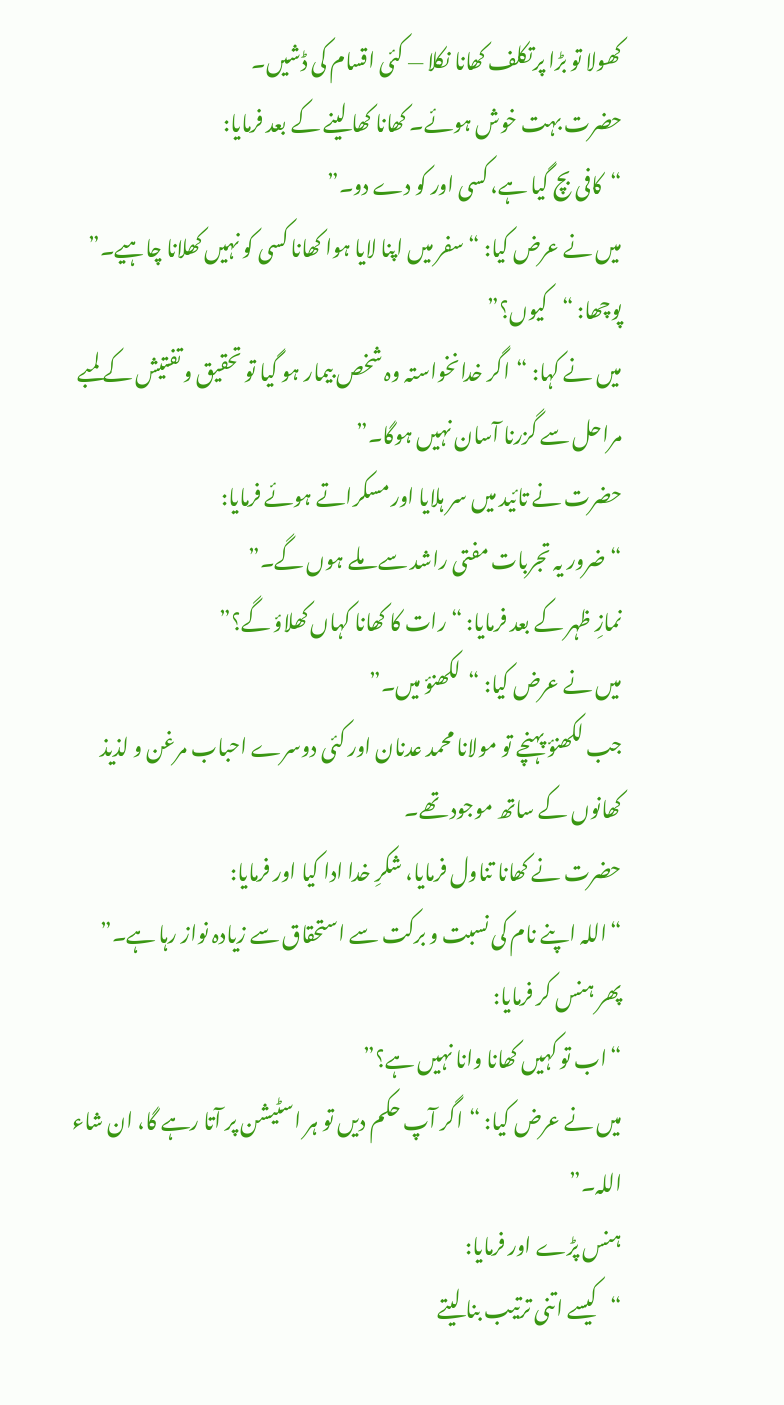کھولا تو بڑا پرتکلف کھانا نکلا — کئی اقسام کی ڈشیں۔
حضرت بہت خوش ہوئے۔ کھانا کھا لینے کے بعد فرمایا:
“کافی بچ گیا ہے، کسی اور کو دے دو۔”
میں نے عرض کیا: “سفر میں اپنا لایا ہوا کھانا کسی کو نہیں کھلانا چاہیے۔”
پوچھا: “کیوں؟”
میں نے کہا: “اگر خدانخواستہ وہ شخص بیمار ہو گیا تو تحقیق و تفتیش کے لمبے مراحل سے گزرنا آسان نہیں ہوگا۔”
حضرت نے تائید میں سر ہلایا اور مسکراتے ہوئے فرمایا:
“ضرور یہ تجربات مفتی راشد سے ملے ہوں گے۔”
نمازِ ظہر کے بعد فرمایا: “رات کا کھانا کہاں کھلاؤ گے؟”
میں نے عرض کیا: “لکھنؤ میں۔”
جب لکھنؤ پہنچے تو مولانا محمد عدنان اور کئی دوسرے احباب مرغن و لذیذ کھانوں کے ساتھ موجود تھے۔
حضرت نے کھانا تناول فرمایا، شکرِ خدا ادا کیا اور فرمایا:
“اللہ اپنے نام کی نسبت و برکت سے استحقاق سے زیادہ نواز رہا ہے۔”
پھر ہنس کر فرمایا:
“اب تو کہیں کھانا وانا نہیں ہے؟”
میں نے عرض کیا: “اگر آپ حکم دیں تو ہر اسٹیشن پر آتا رہے گا، ان شاء اللہ۔”
ہنس پڑے اور فرمایا:
“کیسے اتنی ترتیب بنا لیتے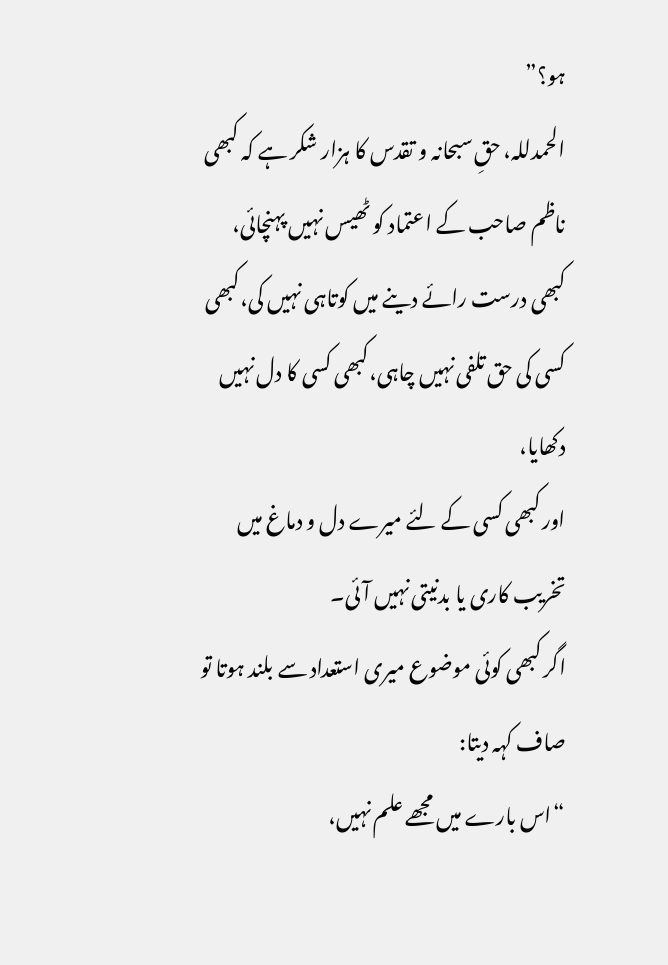ہو؟”
الحمدللہ، حقِ سبحانہ و تقدس کا ہزار شکر ہے کہ کبھی ناظم صاحب کے اعتماد کو ٹھیس نہیں پہنچائی،
کبھی درست رائے دینے میں کوتاہی نہیں کی،کبھی کسی کی حق تلفی نہیں چاہی،کبھی کسی کا دل نہیں دکھایا،
اور کبھی کسی کے لئے میرے دل و دماغ میں تخریب کاری یا بدنیتی نہیں آئی۔
اگر کبھی کوئی موضوع میری استعداد سے بلند ہوتا تو صاف کہہ دیتا:
“اس بارے میں مجھے علم نہیں،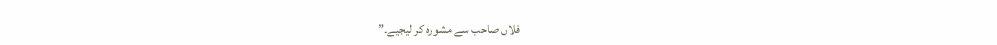فلاں صاحب سے مشورہ کر لیجیے۔”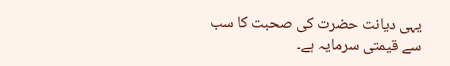یہی دیانت حضرت کی صحبت کا سب سے قیمتی سرمایہ ہے۔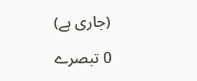(جاری ہے)

0 تبصرے